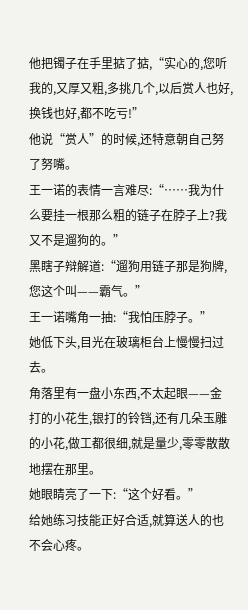他把镯子在手里掂了掂,“实心的,您听我的,又厚又粗,多挑几个,以后赏人也好,换钱也好,都不吃亏!”
他说“赏人”的时候,还特意朝自己努了努嘴。
王一诺的表情一言难尽:“……我为什么要挂一根那么粗的链子在脖子上?我又不是遛狗的。”
黑瞎子辩解道:“遛狗用链子那是狗牌,您这个叫——霸气。”
王一诺嘴角一抽:“我怕压脖子。”
她低下头,目光在玻璃柜台上慢慢扫过去。
角落里有一盘小东西,不太起眼——金打的小花生,银打的铃铛,还有几朵玉雕的小花,做工都很细,就是量少,零零散散地摆在那里。
她眼睛亮了一下:“这个好看。”
给她练习技能正好合适,就算送人的也不会心疼。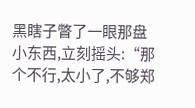黑瞎子瞥了一眼那盘小东西,立刻摇头:“那个不行,太小了,不够郑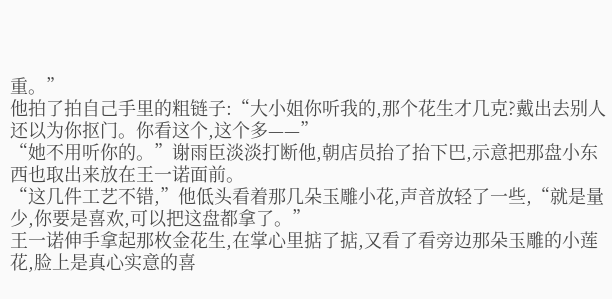重。”
他拍了拍自己手里的粗链子:“大小姐你听我的,那个花生才几克?戴出去别人还以为你抠门。你看这个,这个多——”
“她不用听你的。”谢雨臣淡淡打断他,朝店员抬了抬下巴,示意把那盘小东西也取出来放在王一诺面前。
“这几件工艺不错,”他低头看着那几朵玉雕小花,声音放轻了一些,“就是量少,你要是喜欢,可以把这盘都拿了。”
王一诺伸手拿起那枚金花生,在掌心里掂了掂,又看了看旁边那朵玉雕的小莲花,脸上是真心实意的喜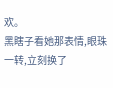欢。
黑瞎子看她那表情,眼珠一转,立刻换了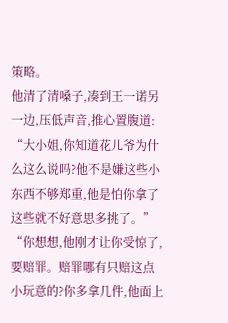策略。
他清了清嗓子,凑到王一诺另一边,压低声音,推心置腹道:
“大小姐,你知道花儿爷为什么这么说吗?他不是嫌这些小东西不够郑重,他是怕你拿了这些就不好意思多挑了。”
“你想想,他刚才让你受惊了,要赔罪。赔罪哪有只赔这点小玩意的?你多拿几件,他面上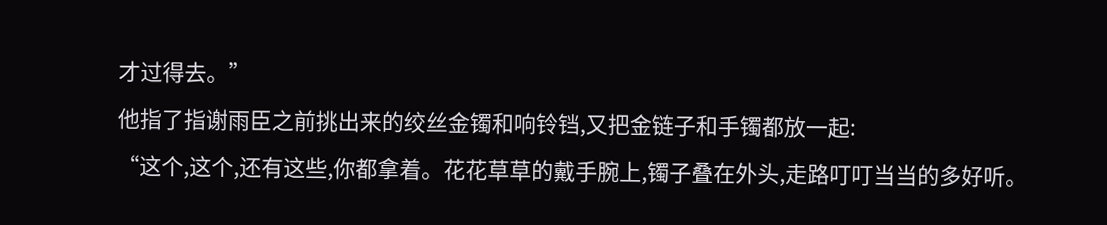才过得去。”
他指了指谢雨臣之前挑出来的绞丝金镯和响铃铛,又把金链子和手镯都放一起:
“这个,这个,还有这些,你都拿着。花花草草的戴手腕上,镯子叠在外头,走路叮叮当当的多好听。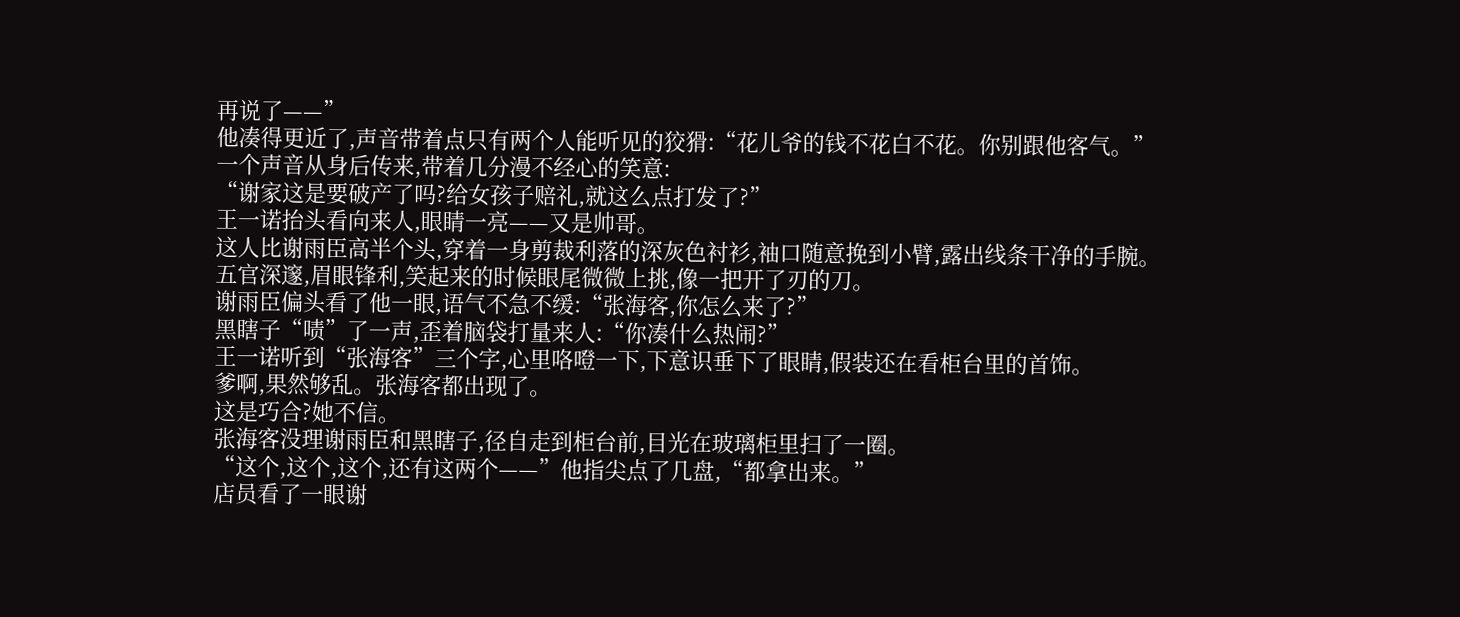再说了——”
他凑得更近了,声音带着点只有两个人能听见的狡猾:“花儿爷的钱不花白不花。你别跟他客气。”
一个声音从身后传来,带着几分漫不经心的笑意:
“谢家这是要破产了吗?给女孩子赔礼,就这么点打发了?”
王一诺抬头看向来人,眼睛一亮——又是帅哥。
这人比谢雨臣高半个头,穿着一身剪裁利落的深灰色衬衫,袖口随意挽到小臂,露出线条干净的手腕。
五官深邃,眉眼锋利,笑起来的时候眼尾微微上挑,像一把开了刃的刀。
谢雨臣偏头看了他一眼,语气不急不缓:“张海客,你怎么来了?”
黑瞎子“啧”了一声,歪着脑袋打量来人:“你凑什么热闹?”
王一诺听到“张海客”三个字,心里咯噔一下,下意识垂下了眼睛,假装还在看柜台里的首饰。
爹啊,果然够乱。张海客都出现了。
这是巧合?她不信。
张海客没理谢雨臣和黑瞎子,径自走到柜台前,目光在玻璃柜里扫了一圈。
“这个,这个,这个,还有这两个——”他指尖点了几盘,“都拿出来。”
店员看了一眼谢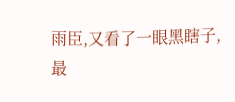雨臣,又看了一眼黑瞎子,最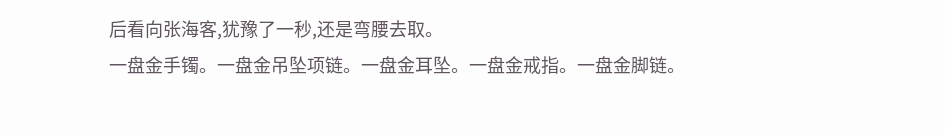后看向张海客,犹豫了一秒,还是弯腰去取。
一盘金手镯。一盘金吊坠项链。一盘金耳坠。一盘金戒指。一盘金脚链。